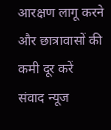आरक्षण लागू करने और छात्रावासों की कमी दूर करें
संवाद न्यूज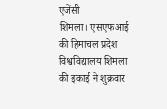एजेंसी
शिमला। एसएफआई की हिमाचल प्रदेश विश्वविद्यालय शिमला की इकाई ने शुक्रवार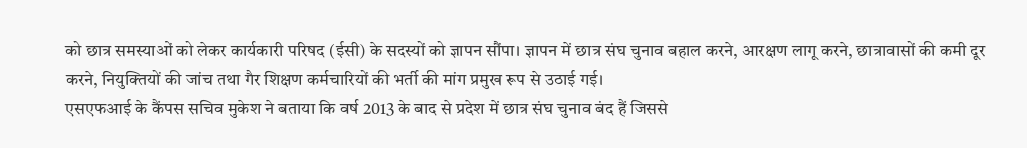को छात्र समस्याओं को लेकर कार्यकारी परिषद (ईसी) के सदस्यों को ज्ञापन सौंपा। ज्ञापन में छात्र संघ चुनाव बहाल करने, आरक्षण लागू करने, छात्रावासों की कमी दूर करने, नियुक्तियों की जांच तथा गैर शिक्षण कर्मचारियों की भर्ती की मांग प्रमुख रूप से उठाई गई।
एसएफआई के कैंपस सचिव मुकेश ने बताया कि वर्ष 2013 के बाद से प्रदेश में छात्र संघ चुनाव बंद हैं जिससे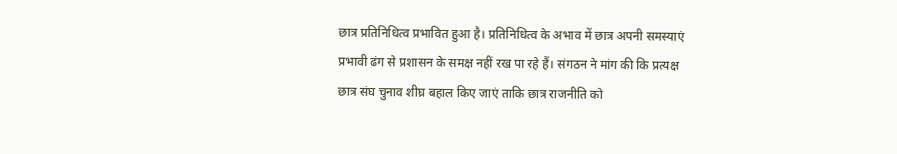छात्र प्रतिनिधित्व प्रभावित हुआ है। प्रतिनिधित्व के अभाव में छात्र अपनी समस्याएं प्रभावी ढंग से प्रशासन के समक्ष नहीं रख पा रहे हैं। संगठन ने मांग की कि प्रत्यक्ष छात्र संघ चुनाव शीघ्र बहाल किए जाएं ताकि छात्र राजनीति को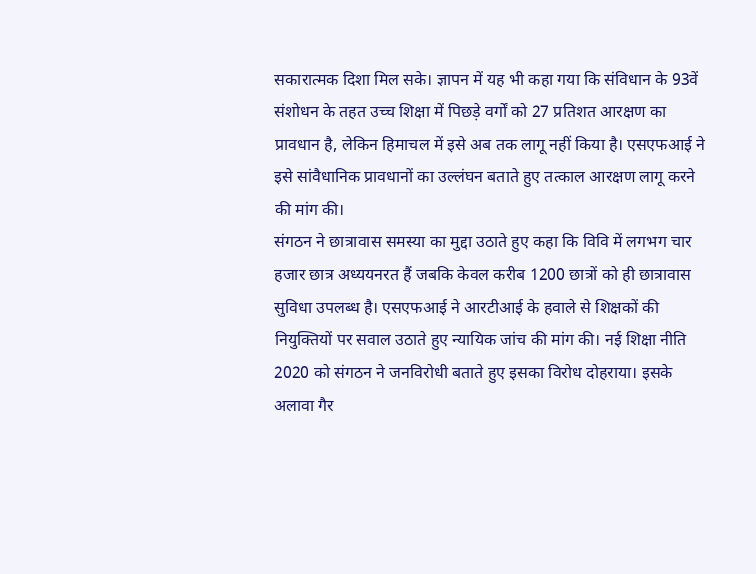सकारात्मक दिशा मिल सके। ज्ञापन में यह भी कहा गया कि संविधान के 93वें संशोधन के तहत उच्च शिक्षा में पिछड़े वर्गों को 27 प्रतिशत आरक्षण का प्रावधान है, लेकिन हिमाचल में इसे अब तक लागू नहीं किया है। एसएफआई ने इसे सांवैधानिक प्रावधानों का उल्लंघन बताते हुए तत्काल आरक्षण लागू करने की मांग की।
संगठन ने छात्रावास समस्या का मुद्दा उठाते हुए कहा कि विवि में लगभग चार हजार छात्र अध्ययनरत हैं जबकि केवल करीब 1200 छात्रों को ही छात्रावास सुविधा उपलब्ध है। एसएफआई ने आरटीआई के हवाले से शिक्षकों की नियुक्तियों पर सवाल उठाते हुए न्यायिक जांच की मांग की। नई शिक्षा नीति 2020 को संगठन ने जनविरोधी बताते हुए इसका विरोध दोहराया। इसके अलावा गैर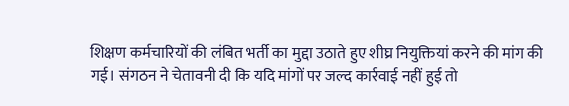शिक्षण कर्मचारियों की लंबित भर्ती का मुद्दा उठाते हुए शीघ्र नियुक्तियां करने की मांग की गई। संगठन ने चेतावनी दी कि यदि मांगों पर जल्द कार्रवाई नहीं हुई तो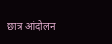छात्र आंदोलन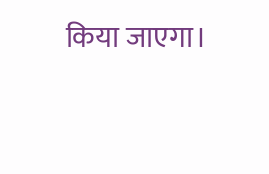किया जाएगा।